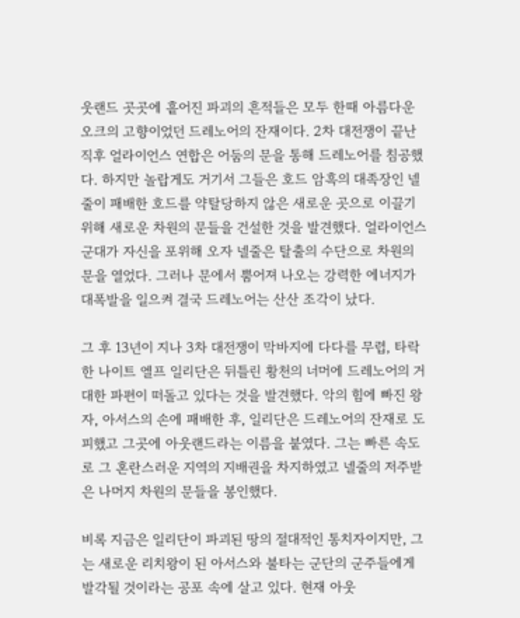웃랜드 곳곳에 흩어진 파괴의 흔적들은 모두 한때 아름다운 오크의 고향이었던 드레노어의 잔재이다. 2차 대전쟁이 끝난 직후 얼라이언스 연합은 어둠의 문을 통해 드레노어를 침공했다. 하지만 놀랍게도 거기서 그들은 호드 암흑의 대족장인 넬줄이 패배한 호드를 약탈당하지 않은 새로운 곳으로 이끌기 위해 새로운 차원의 문들을 건설한 것을 발견했다. 얼라이언스 군대가 자신을 포위해 오자 넬줄은 탈출의 수단으로 차원의 문을 열었다. 그러나 문에서 뿜어져 나오는 강력한 에너지가 대폭발을 일으켜 결국 드레노어는 산산 조각이 났다.

그 후 13년이 지나 3차 대전쟁이 막바지에 다다를 무렵, 타락한 나이트 엘프 일리단은 뒤틀린 황천의 너머에 드레노어의 거대한 파편이 떠돌고 있다는 것을 발견했다. 악의 힘에 빠진 왕자, 아서스의 손에 패배한 후, 일리단은 드레노어의 잔재로 도피했고 그곳에 아웃랜드라는 이름을 붙였다. 그는 빠른 속도로 그 혼란스러운 지역의 지배권을 차지하였고 넬줄의 저주받은 나머지 차원의 문들을 봉인했다.

비록 지금은 일리단이 파괴된 땅의 절대적인 통치자이지만, 그는 새로운 리치왕이 된 아서스와 불타는 군단의 군주들에게 발각될 것이라는 공포 속에 살고 있다. 현재 아웃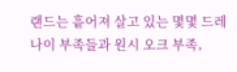랜드는 흩어져 살고 있는 몇몇 드레나이 부족들과 원시 오크 부족,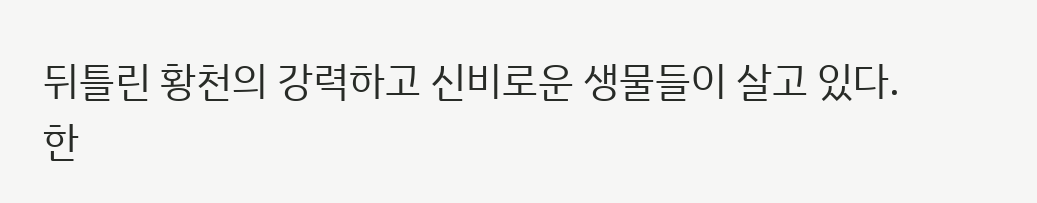뒤틀린 황천의 강력하고 신비로운 생물들이 살고 있다. 한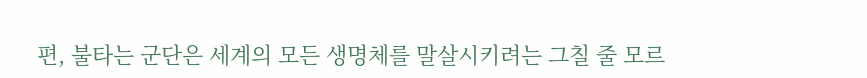편, 불타는 군단은 세계의 모든 생명체를 말살시키려는 그칠 줄 모르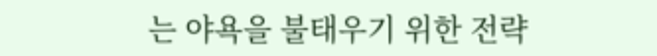는 야욕을 불태우기 위한 전략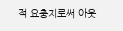적 요충지로써 아웃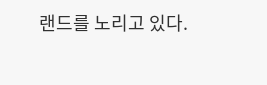랜드를 노리고 있다.